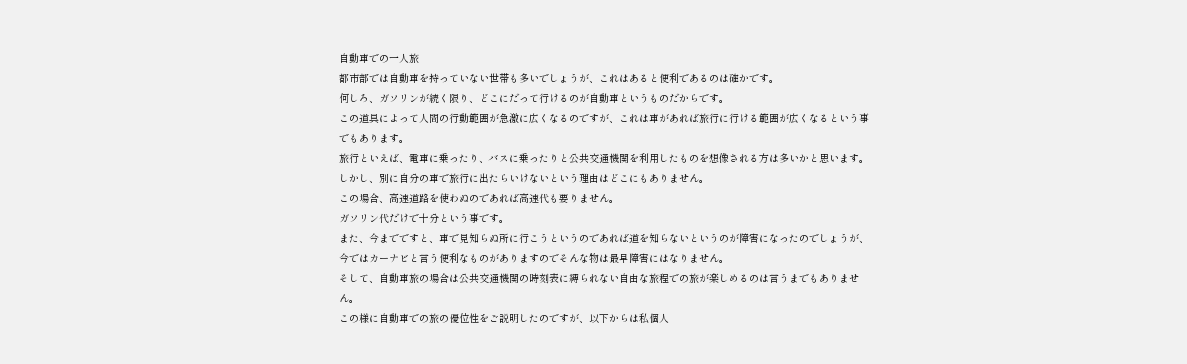自動車での一人旅
都市部では自動車を持っていない世帯も多いでしょうが、これはあると便利であるのは確かです。
何しろ、ガソリンが続く限り、どこにだって行けるのが自動車というものだからです。
この道具によって人間の行動範囲が急激に広くなるのですが、これは車があれば旅行に行ける範囲が広くなるという事でもあります。
旅行といえば、電車に乗ったり、バスに乗ったりと公共交通機関を利用したものを想像される方は多いかと思います。
しかし、別に自分の車で旅行に出たらいけないという理由はどこにもありません。
この場合、高速道路を使わぬのであれば高速代も要りません。
ガソリン代だけで十分という事です。
また、今までですと、車で見知らぬ所に行こうというのであれば道を知らないというのが障害になったのでしょうが、今ではカーナビと言う便利なものがありますのでそんな物は最早障害にはなりません。
そして、自動車旅の場合は公共交通機関の時刻表に縛られない自由な旅程での旅が楽しめるのは言うまでもありません。
この様に自動車での旅の優位性をご説明したのですが、以下からは私個人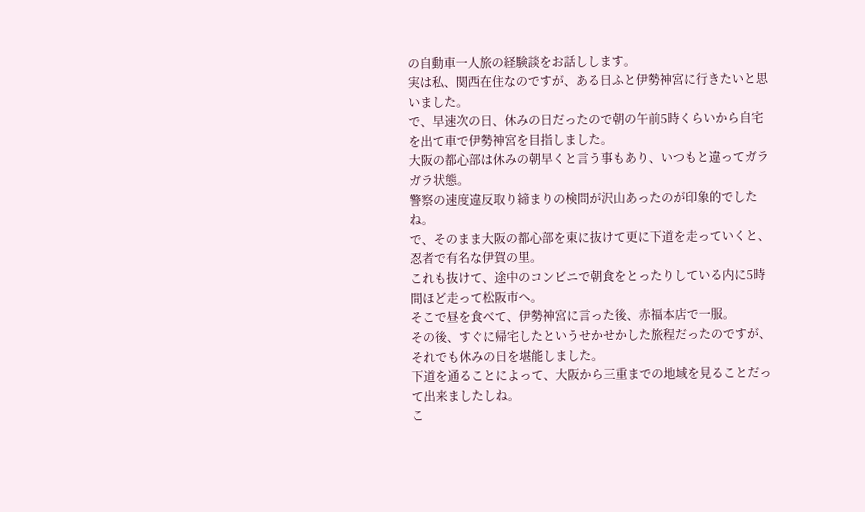の自動車一人旅の経験談をお話しします。
実は私、関西在住なのですが、ある日ふと伊勢神宮に行きたいと思いました。
で、早速次の日、休みの日だったので朝の午前5時くらいから自宅を出て車で伊勢神宮を目指しました。
大阪の都心部は休みの朝早くと言う事もあり、いつもと違ってガラガラ状態。
警察の速度違反取り締まりの検問が沢山あったのが印象的でしたね。
で、そのまま大阪の都心部を東に抜けて更に下道を走っていくと、忍者で有名な伊賀の里。
これも抜けて、途中のコンビニで朝食をとったりしている内に5時間ほど走って松阪市へ。
そこで昼を食べて、伊勢神宮に言った後、赤福本店で一服。
その後、すぐに帰宅したというせかせかした旅程だったのですが、それでも休みの日を堪能しました。
下道を通ることによって、大阪から三重までの地域を見ることだって出来ましたしね。
こ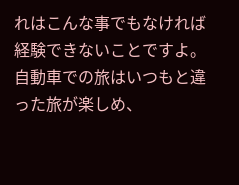れはこんな事でもなければ経験できないことですよ。
自動車での旅はいつもと違った旅が楽しめ、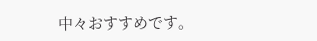中々おすすめです。